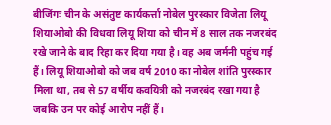बीजिंगः चीन के असंतुष्ट कार्यकर्त्ता नोबेल पुरस्कार विजेता लियू शियाओबो की विधवा लियू शिया को चीन में 8 साल तक नजरबंद रखे जाने के बाद रिहा कर दिया गया है। वह अब जर्मनी पहुंच गई हैं। लियू शियाओबो को जब वर्ष 2010 का नोबेल शांति पुरस्कार मिला था, तब से 57 वर्षीय कवयित्री को नजरबंद रखा गया है जबकि उन पर कोई आरोप नहीं हैं।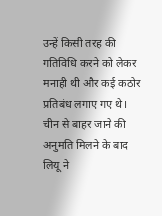उन्हें किसी तरह की गतिविधि करने को लेकर मनाही थी और कई कठोर प्रतिबंध लगाए गए थे।
चीन से बाहर जाने की अनुमति मिलने के बाद लियू ने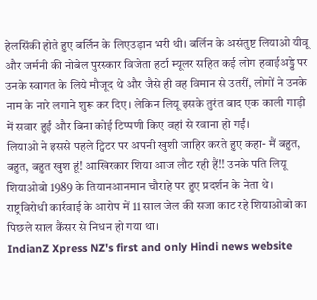हेलसिंकी होते हुए बर्लिन के लिएउड़ान भरी थी। बर्लिन के असंतुष्ट लियाओ यीवू और जर्मनी की नोबेल पुरस्कार विजेता हर्टा म्यूलर सहित कई लोग हवाईअड्डे पर उनके स्वागत के लिये मौजूद थे और जैसे ही वह विमान से उतरीं, लोगों ने उनके नाम के नारे लगाने शुरू कर दिए। लेकिन लियू इसके तुरंत बाद एक काली गाड़ी में सवार हुईं और बिना कोई टिप्पणी किए वहां से रवाना हो गईं।
लियाओ ने इससे पहले ट्विटर पर अपनी खुशी जाहिर करते हुए कहा- मैं बहुत, बहुत, बहुत खुश हूं! आखिरकार शिया आज लौट रही हैं!! उनके पति लियू शियाओबो 1989 के तियानआनमान चौराहे पर हुए प्रदर्शन के नेता थे। राष्ट्रविरोधी कार्रवाई के आरोप में 11 साल जेल की सजा काट रहे शियाओबो का पिछले साल कैंसर से निधन हो गया था।
IndianZ Xpress NZ's first and only Hindi news website